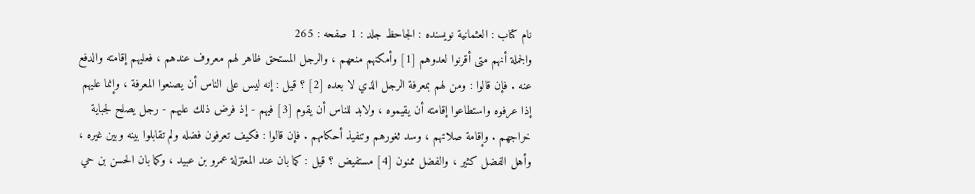نام کتاب : العثمانية نویسنده : الجاحظ جلد : 1 صفحه : 265
والجملة أنهم متى أقرنوا لعدوهم [1] وأمكنهم منعهم ، والرجل المستحق ظاهر لهم معروف عندهم ، فعليهم إقامته والدفع عنه . فإن قالوا : ومن لهم بمعرفة الرجل الذي لا بعده [2] ؟ قيل : إنه ليس على الناس أن يصنعوا المعرفة ، وإنما عليهم إذا عرفوه واستطاعوا إقامته أن يقيموه ، ولابد للناس أن يقوم [3] فيهم - إذ فرض ذلك عليهم - رجل يصلح لجباية خراجهم . وإقامة صلاتهم ، وسد ثغورهم وتنفيذ أحكامهم . فإن قالوا : فكيف تعرفون فضله ولم تقابلوا بينه وبين غيره ، وأهل الفضل كثير ، والفضل ممنون [4] مستفيض ؟ قيل : كما بان عند المعتزلة عمرو بن عبيد ، وكما بان الحسن بن حي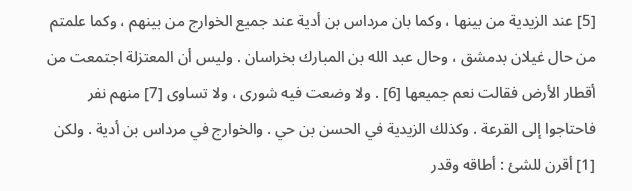[5] عند الزيدية من بينها ، وكما بان مرداس بن أدية عند جميع الخوارج من بينهم ، وكما علمتم من حال غيلان بدمشق ، وحال عبد الله بن المبارك بخراسان . وليس أن المعتزلة اجتمعت من أقطار الأرض فقالت نعم جميعها [6] . ولا وضعت فيه شورى ، ولا تساوى [7] منهم نفر فاحتاجوا إلى القرعة . وكذلك الزيدية في الحسن بن حي . والخوارج في مرداس بن أدية . ولكن
[1] أقرن للشئ : أطاقه وقدر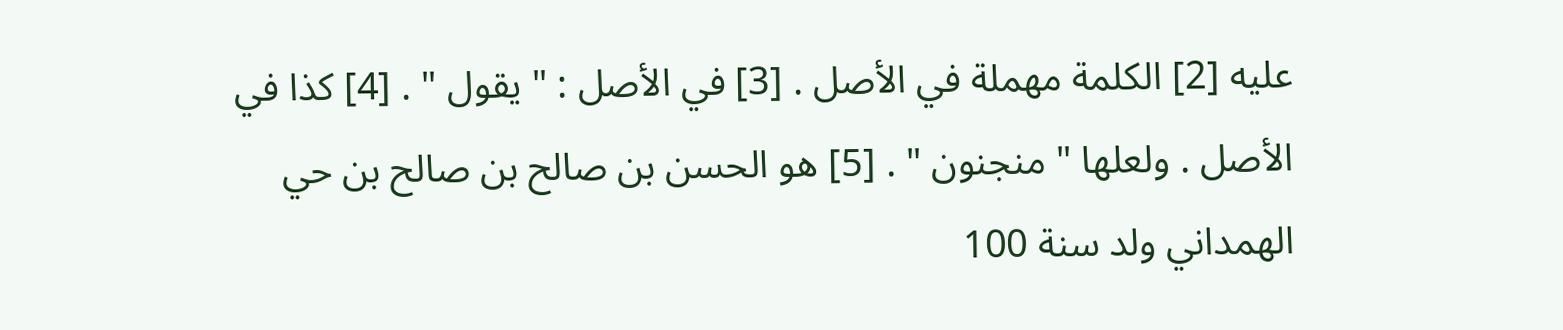عليه [2] الكلمة مهملة في الأصل . [3] في الأصل : " يقول " . [4] كذا في الأصل . ولعلها " منجنون " . [5] هو الحسن بن صالح بن صالح بن حي الهمداني ولد سنة 100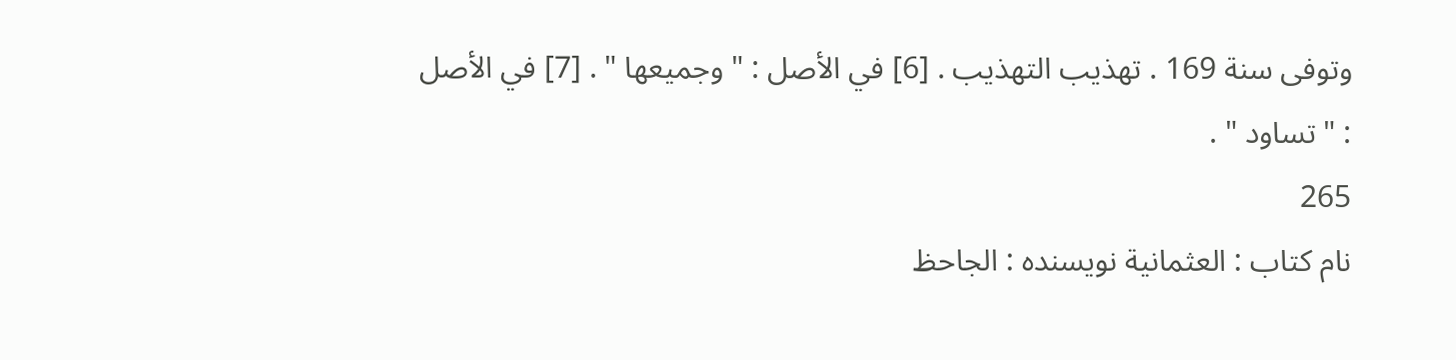وتوفى سنة 169 . تهذيب التهذيب . [6] في الأصل : " وجميعها " . [7] في الأصل : " تساود " .
265
نام کتاب : العثمانية نویسنده : الجاحظ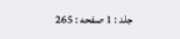جلد : 1 صفحه : 265